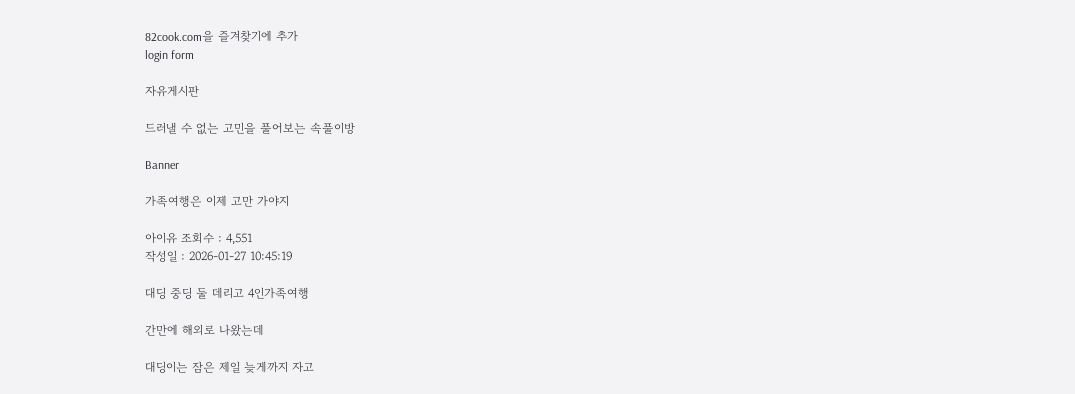82cook.com을 즐겨찾기에 추가
login form

자유게시판

드러낼 수 없는 고민을 풀어보는 속풀이방

Banner

가족여행은 이제 고만 가야지

아이유 조회수 : 4,551
작성일 : 2026-01-27 10:45:19

대딩 중딩 둘 데리고 4인가족여행

간만에 해외로 나왔는데

대딩이는 잠은 제일 늦게까지 자고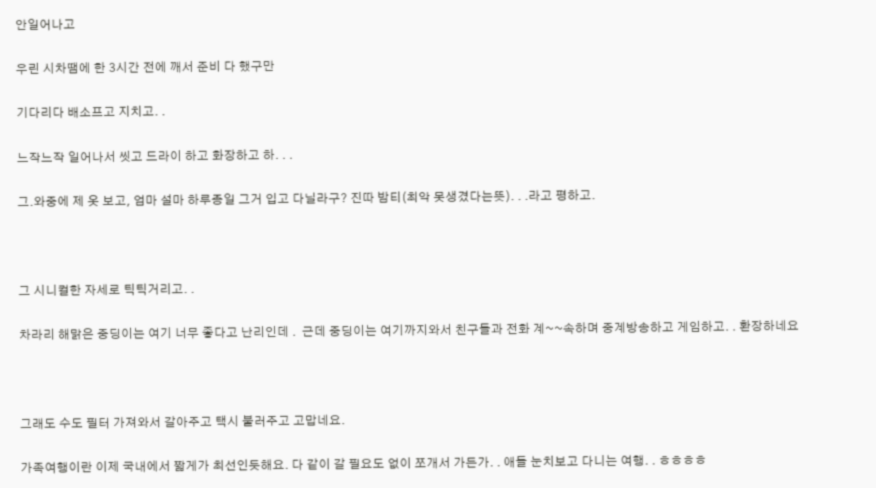안일어나고

우린 시차땜에 한 3시간 전에 깨서 준비 다 했구만

기다리다 배소프고 지치고. .

느작느작 일어나서 씻고 드라이 하고 화장하고 하. . .

그.와중에 제 옷 보고, 엄마 설마 하루종일 그거 입고 다닐라구? 진따 밤티(최악 못생겼다는뜻). . .라고 평하고.



그 시니컬한 자세로 틱틱거리고. .

차라리 해맑은 중딩이는 여기 너무 좋다고 난리인데 .  근데 중딩이는 여기까지와서 친구들과 전화 계~~속하며 중계방송하고 게임하고. . 환장하네요



그래도 수도 필터 가져와서 갈아주고 택시 불러주고 고맙네요.

가족여행이란 이제 국내에서 짧게가 최선인듯해요. 다 같이 갈 필요도 없이 쪼개서 가든가. . 애들 눈치보고 다니는 여행. . ㅎㅎㅎㅎ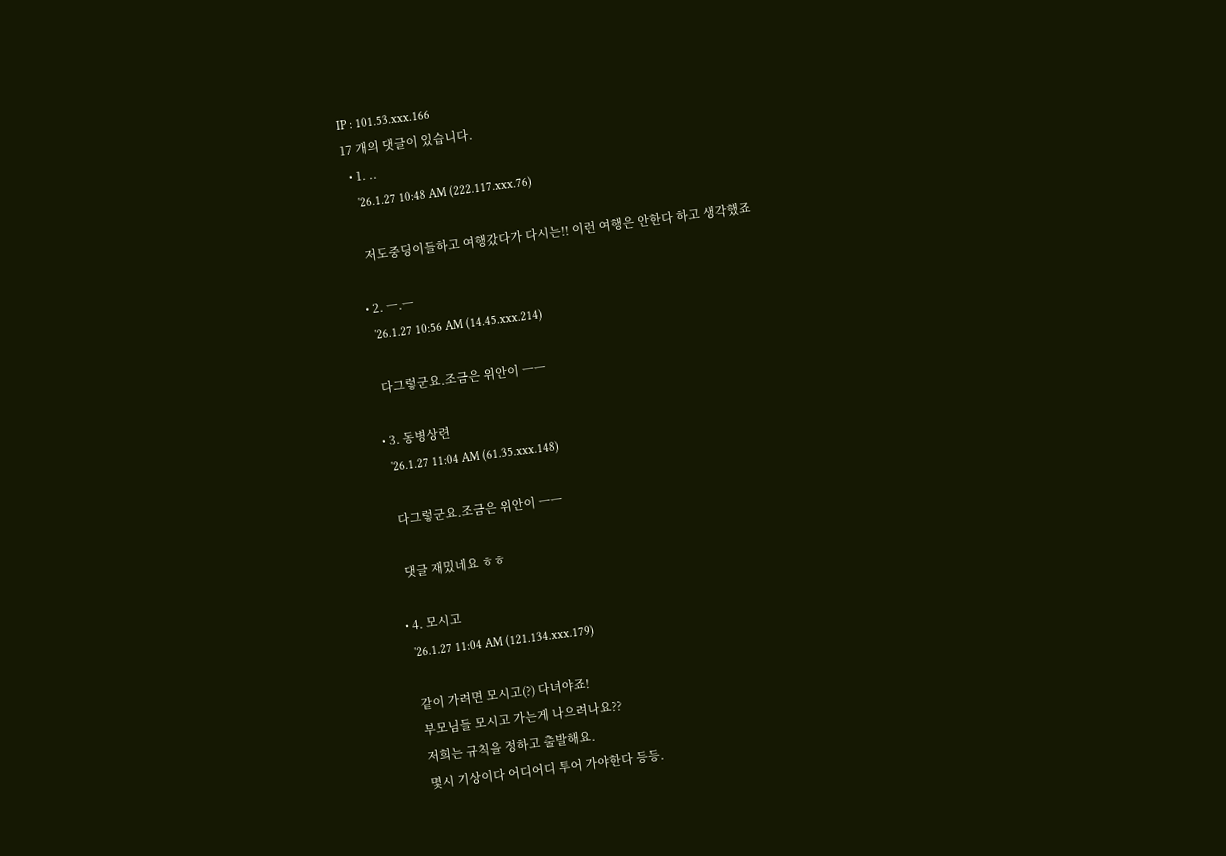IP : 101.53.xxx.166
17 개의 댓글이 있습니다.
  • 1. ..
    '26.1.27 10:48 AM (222.117.xxx.76)

    저도중딩이들하고 여행갔다가 다시는!! 이런 여행은 안한다 하고 생각했죠

  • 2. ㅡ.ㅡ
    '26.1.27 10:56 AM (14.45.xxx.214)

    다그렇군요.조금은 위안이 ㅡㅡ

  • 3. 동병상련
    '26.1.27 11:04 AM (61.35.xxx.148)

    다그렇군요.조금은 위안이 ㅡㅡ

    댓글 재밌네요 ㅎㅎ

  • 4. 모시고
    '26.1.27 11:04 AM (121.134.xxx.179)

    같이 가려면 모시고(?) 다녀야죠!
    부모님들 모시고 가는게 나으려나요??
    저희는 규칙을 정하고 출발해요.
    몇시 기상이다 어디어디 투어 가야한다 등등.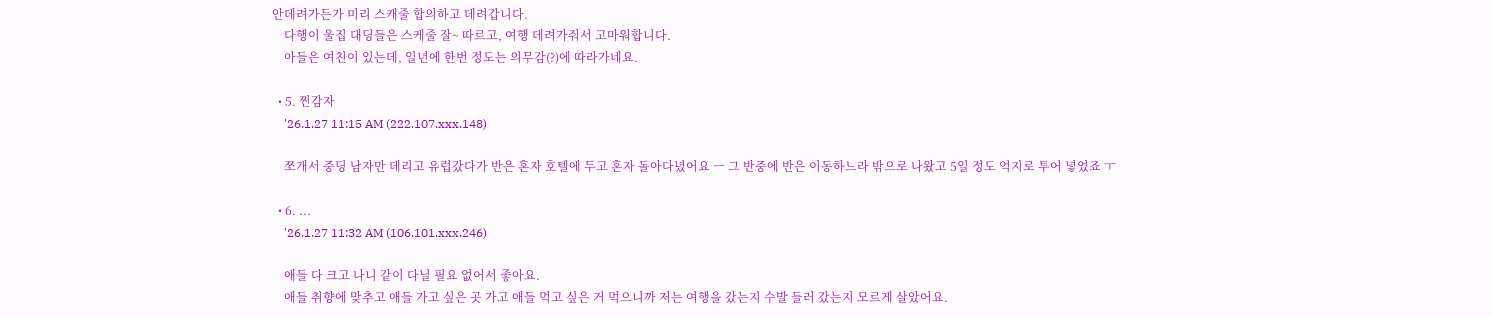안데려가든가 미리 스캐줄 합의하고 데려갑니다.
    다행이 울집 대딩들은 스케줄 잘~ 따르고, 여행 데려가줘서 고마워합니다.
    아들은 여친이 있는데, 일년에 한번 정도는 의무감(?)에 따라가네요.

  • 5. 찐감자
    '26.1.27 11:15 AM (222.107.xxx.148)

    쪼개서 중딩 남자만 데리고 유럽갔다가 반은 혼자 호텔에 두고 혼자 돌아다녔어요 ㅡ 그 반중에 반은 이동하느라 밖으로 나왔고 5일 정도 억지로 투어 넣었죠 ㅜ

  • 6. ...
    '26.1.27 11:32 AM (106.101.xxx.246)

    애들 다 크고 나니 같이 다닐 필요 없어서 좋아요.
    애들 취향에 맞추고 애들 가고 싶은 곳 가고 애들 먹고 싶은 거 먹으니까 저는 여행을 갔는지 수발 들러 갔는지 모르게 살았어요.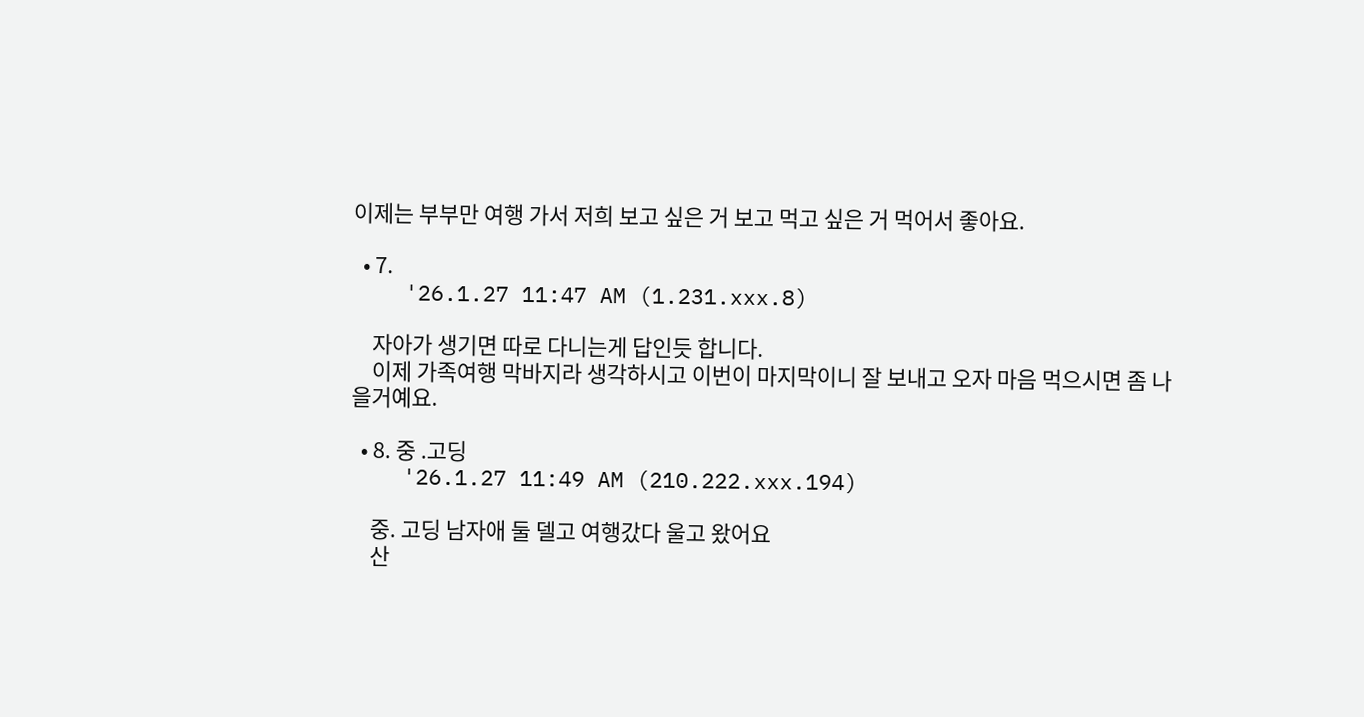이제는 부부만 여행 가서 저희 보고 싶은 거 보고 먹고 싶은 거 먹어서 좋아요.

  • 7.
    '26.1.27 11:47 AM (1.231.xxx.8)

    자아가 생기면 따로 다니는게 답인듯 합니다.
    이제 가족여행 막바지라 생각하시고 이번이 마지막이니 잘 보내고 오자 마음 먹으시면 좀 나을거예요.

  • 8. 중 .고딩
    '26.1.27 11:49 AM (210.222.xxx.194)

    중. 고딩 남자애 둘 델고 여행갔다 울고 왔어요
    산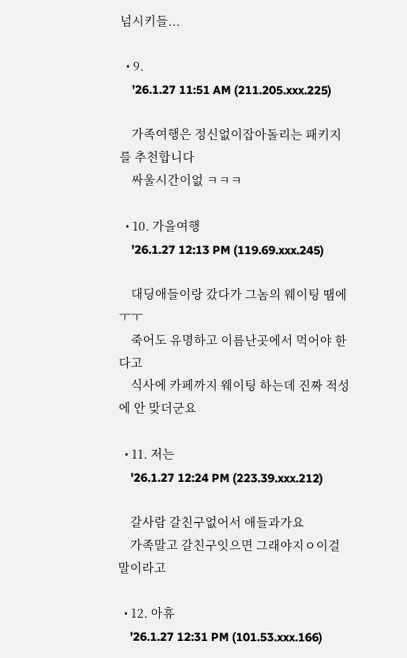넘시키들...

  • 9.
    '26.1.27 11:51 AM (211.205.xxx.225)

    가족여행은 정신없이잡아돌리는 패키지를 추천합니다
    싸울시간이없 ㅋㅋㅋ

  • 10. 가을여행
    '26.1.27 12:13 PM (119.69.xxx.245)

    대딩애들이랑 갔다가 그놈의 웨이팅 땜에 ㅜㅜ
    죽어도 유명하고 이름난곳에서 먹어야 한다고
    식사에 카페까지 웨이팅 하는데 진짜 적성에 안 맞더군요

  • 11. 저는
    '26.1.27 12:24 PM (223.39.xxx.212)

    갈사람 갈친구없어서 애들과가요
    가족말고 갈친구잇으면 그래야지ㅇ이걸말이라고

  • 12. 아휴
    '26.1.27 12:31 PM (101.53.xxx.166)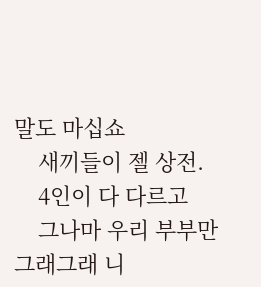말도 마십쇼
    새끼들이 젤 상전.
    4인이 다 다르고
    그나마 우리 부부만 그래그래 니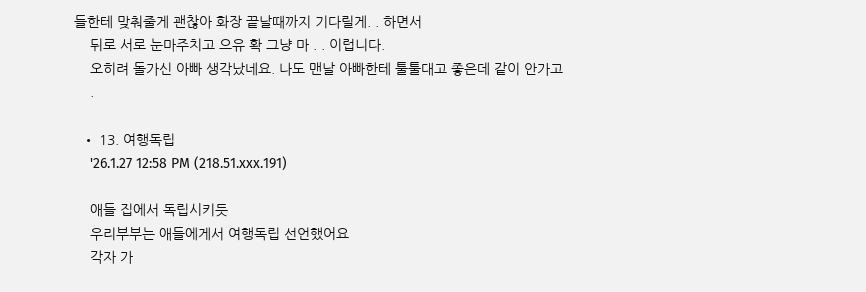들한테 맞춰줄게 괜찮아 화장 끝날때까지 기다릴게. . 하면서
    뒤로 서로 눈마주치고 으유 확 그냥 마 . . 이럽니다.
    오히려 돌가신 아빠 생각났네요. 나도 맨날 아빠한테 툴툴대고 좋은데 같이 안가고
    .

  • 13. 여행독립
    '26.1.27 12:58 PM (218.51.xxx.191)

    애들 집에서 독립시키듯
    우리부부는 애들에게서 여행독립 선언했어요
    각자 가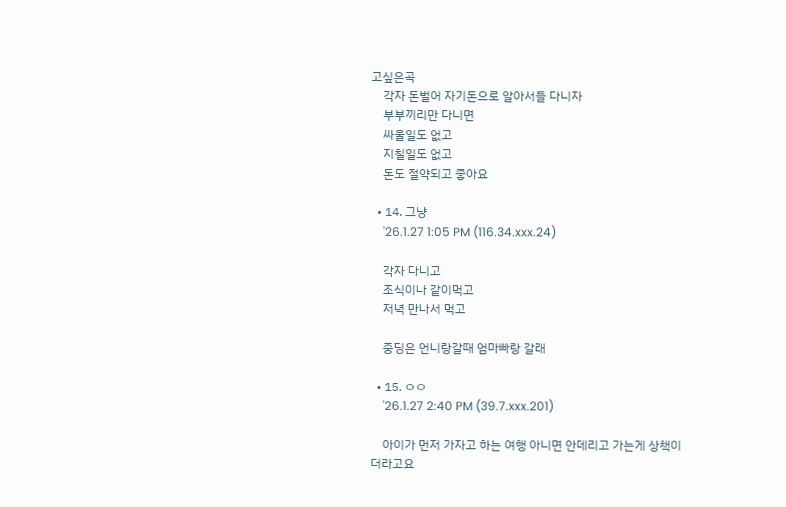고싶은곡
    각자 돈벌어 자기돈으로 알아서들 다니자
    부부끼리만 다니면
    싸울일도 없고
    지칠일도 없고
    돈도 절약되고 좋아요

  • 14. 그냥
    '26.1.27 1:05 PM (116.34.xxx.24)

    각자 다니고
    조식이나 같이먹고
    저녁 만나서 먹고

    중딩은 언니랑갈때 엄마빠랑 갈래

  • 15. ㅇㅇ
    '26.1.27 2:40 PM (39.7.xxx.201)

    아이가 먼저 가자고 하는 여행 아니면 안데리고 가는게 상책이더라고요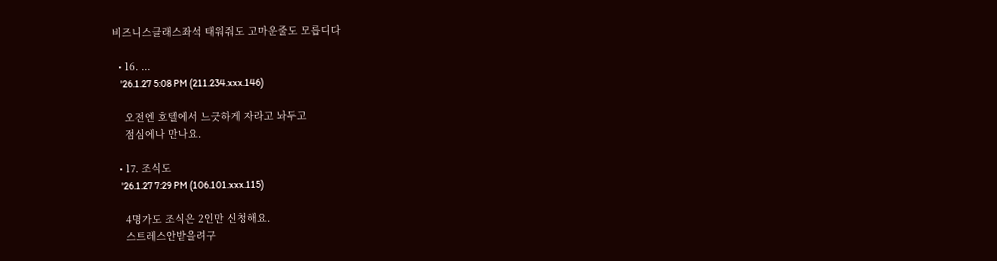비즈니스클래스좌석 태워줘도 고마운줄도 모릅디다

  • 16. ...
    '26.1.27 5:08 PM (211.234.xxx.146)

    오전엔 호텔에서 느긋하게 자라고 놔두고
    점심에나 만나요.

  • 17. 조식도
    '26.1.27 7:29 PM (106.101.xxx.115)

    4명가도 조식은 2인만 신청해요.
    스트레스안받을려구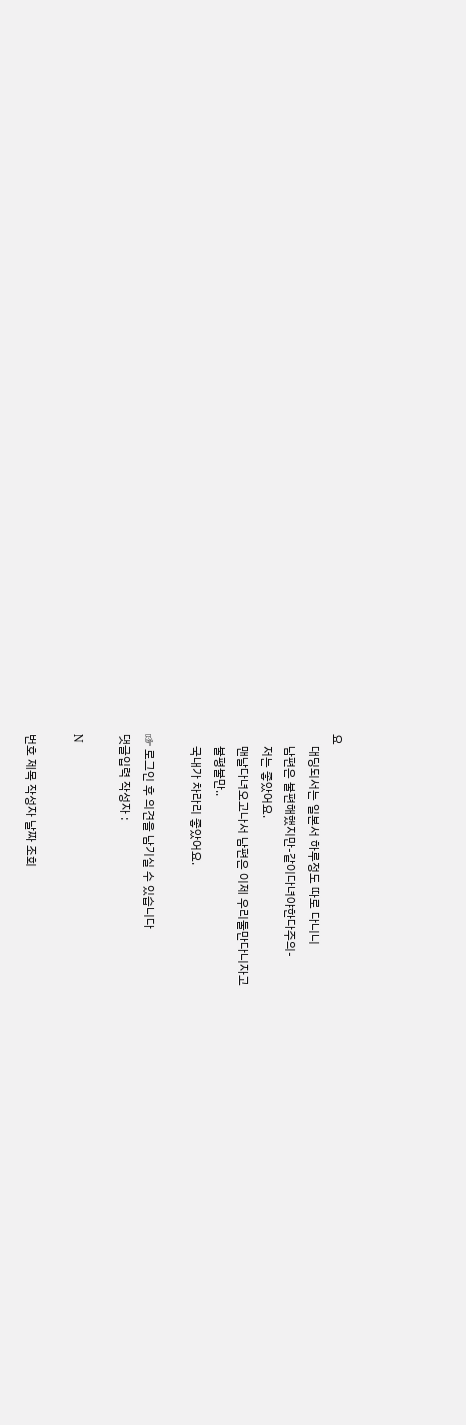요
    대딩되서는 일본서 하루정도 따로 다니니
    남편은 불편해했지만-같이다녀야한다주의-
    저는 좋았어요.
    맨날다녀오고나서 남편은 이제 우리둘만다니자고
    불평불만..
    국내가 차라리 좋았어요.

☞ 로그인 후 의견을 남기실 수 있습니다
댓글입력 작성자 :

N

번호 제목 작성자 날짜 조회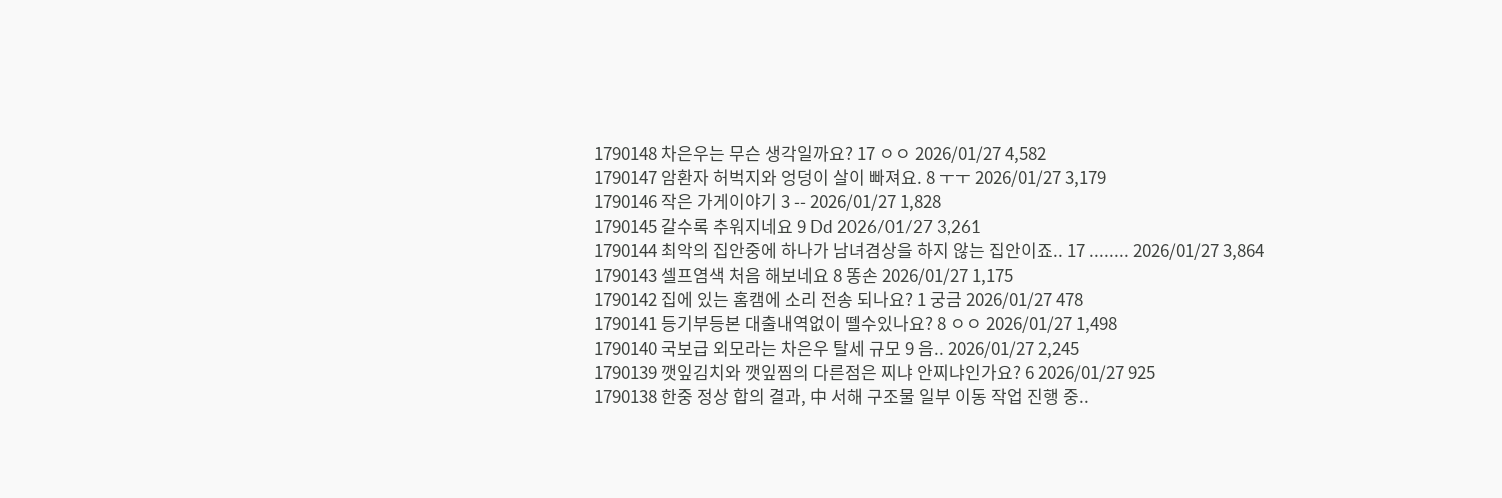1790148 차은우는 무슨 생각일까요? 17 ㅇㅇ 2026/01/27 4,582
1790147 암환자 허벅지와 엉덩이 살이 빠져요. 8 ㅜㅜ 2026/01/27 3,179
1790146 작은 가게이야기 3 -- 2026/01/27 1,828
1790145 갈수록 추워지네요 9 Dd 2026/01/27 3,261
1790144 최악의 집안중에 하나가 남녀겸상을 하지 않는 집안이죠.. 17 ........ 2026/01/27 3,864
1790143 셀프염색 처음 해보네요 8 똥손 2026/01/27 1,175
1790142 집에 있는 홈캠에 소리 전송 되나요? 1 궁금 2026/01/27 478
1790141 등기부등본 대출내역없이 뗄수있나요? 8 ㅇㅇ 2026/01/27 1,498
1790140 국보급 외모라는 차은우 탈세 규모 9 음.. 2026/01/27 2,245
1790139 깻잎김치와 깻잎찜의 다른점은 찌냐 안찌냐인가요? 6 2026/01/27 925
1790138 한중 정상 합의 결과, 中 서해 구조물 일부 이동 작업 진행 중..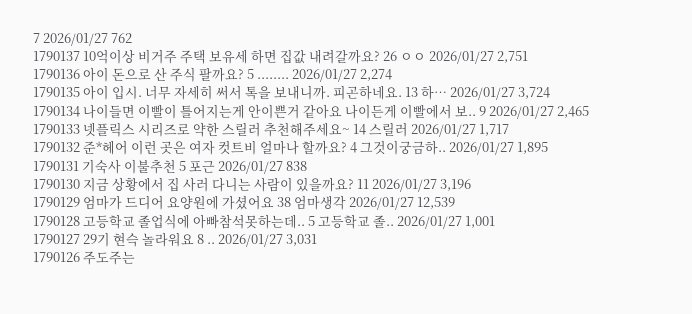7 2026/01/27 762
1790137 10억이상 비거주 주택 보유세 하면 집값 내려갈까요? 26 ㅇㅇ 2026/01/27 2,751
1790136 아이 돈으로 산 주식 팔까요? 5 ........ 2026/01/27 2,274
1790135 아이 입시. 너무 자세히 써서 톡을 보내니까. 피곤하네요. 13 하… 2026/01/27 3,724
1790134 나이들면 이빨이 틀어지는게 안이쁜거 같아요 나이든게 이빨에서 보.. 9 2026/01/27 2,465
1790133 넷플릭스 시리즈로 약한 스릴러 추천해주세요~ 14 스릴러 2026/01/27 1,717
1790132 준*헤어 이런 곳은 여자 컷트비 얼마나 할까요? 4 그것이궁금하.. 2026/01/27 1,895
1790131 기숙사 이불추천 5 포근 2026/01/27 838
1790130 지금 상황에서 집 사러 다니는 사람이 있을까요? 11 2026/01/27 3,196
1790129 엄마가 드디어 요양원에 가셨어요 38 엄마생각 2026/01/27 12,539
1790128 고등학교 졸업식에 아빠참석못하는데.. 5 고등학교 졸.. 2026/01/27 1,001
1790127 29기 현슥 놀라워요 8 .. 2026/01/27 3,031
1790126 주도주는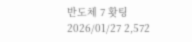반도체 7 홧팅 2026/01/27 2,572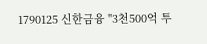1790125 신한금융 "3천500억 투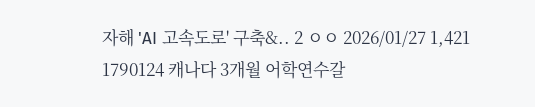자해 'AI 고속도로' 구축&.. 2 ㅇㅇ 2026/01/27 1,421
1790124 캐나다 3개월 어학연수갈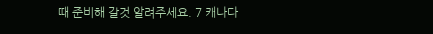때 준비해 갈것 알려주세요. 7 캐나다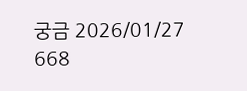궁금 2026/01/27 668